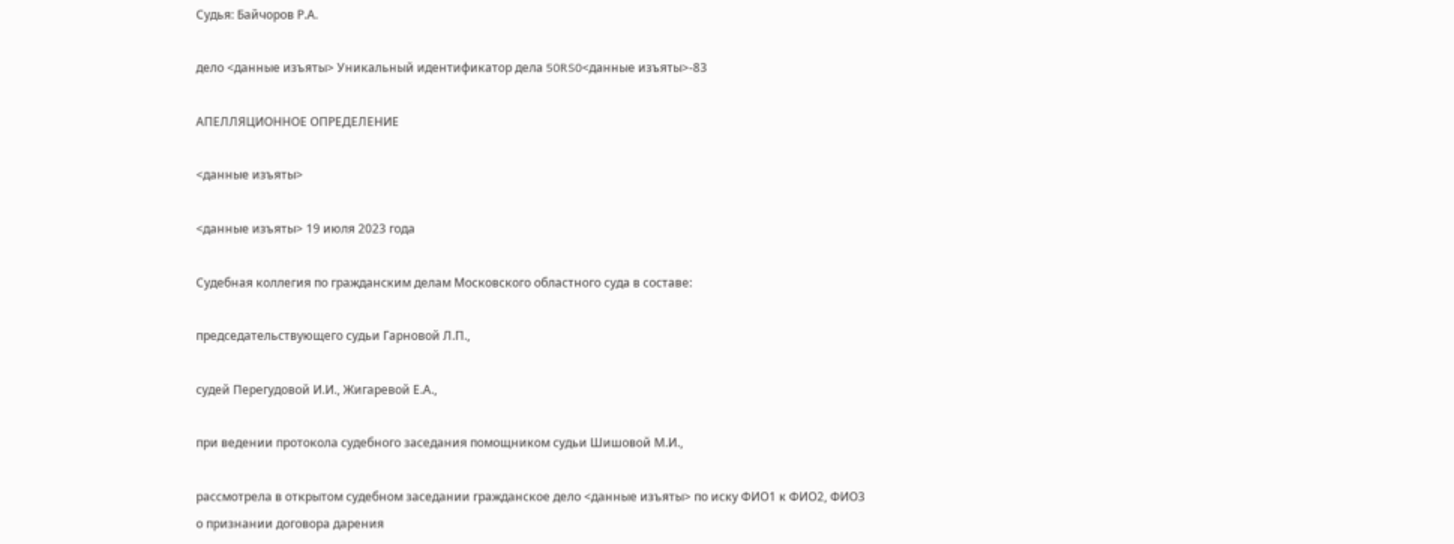Судья: Байчоров Р.А.

дело <данные изъяты> Уникальный идентификатор дела 50RS0<данные изъяты>-83

АПЕЛЛЯЦИОННОЕ ОПРЕДЕЛЕНИЕ

<данные изъяты>

<данные изъяты> 19 июля 2023 года

Судебная коллегия по гражданским делам Московского областного суда в составе:

председательствующего судьи Гарновой Л.П.,

судей Перегудовой И.И., Жигаревой Е.А.,

при ведении протокола судебного заседания помощником судьи Шишовой М.И.,

рассмотрела в открытом судебном заседании гражданское дело <данные изъяты> по иску ФИО1 к ФИО2, ФИО3 о признании договора дарения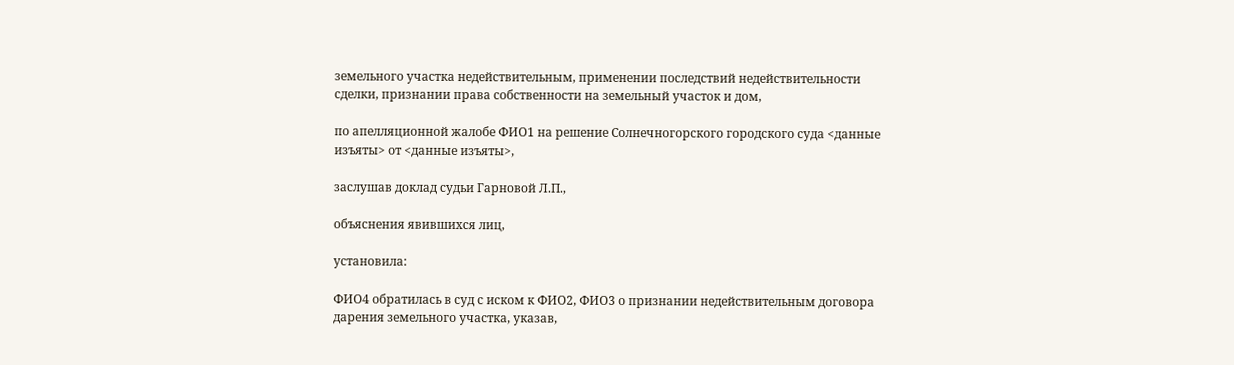земельного участка недействительным, применении последствий недействительности сделки, признании права собственности на земельный участок и дом,

по апелляционной жалобе ФИО1 на решение Солнечногорского городского суда <данные изъяты> от <данные изъяты>,

заслушав доклад судьи Гарновой Л.П.,

объяснения явившихся лиц,

установила:

ФИО4 обратилась в суд с иском к ФИО2, ФИО3 о признании недействительным договора дарения земельного участка, указав,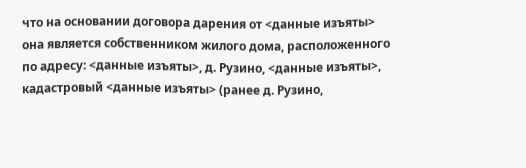что на основании договора дарения от <данные изъяты> она является собственником жилого дома, расположенного по адресу: <данные изъяты>, д. Рузино, <данные изъяты>, кадастровый <данные изъяты> (ранее д. Рузино,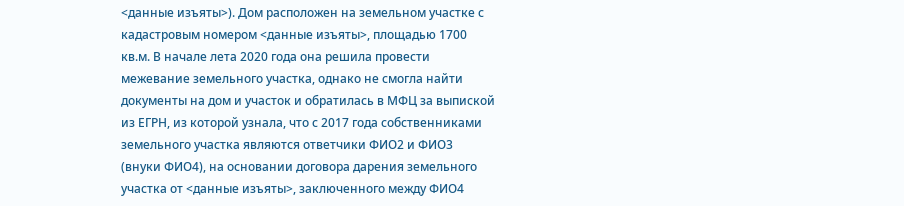<данные изъяты>). Дом расположен на земельном участке с кадастровым номером <данные изъяты>, площадью 1700 кв.м. В начале лета 2020 года она решила провести межевание земельного участка, однако не смогла найти документы на дом и участок и обратилась в МФЦ за выпиской из ЕГРН, из которой узнала, что с 2017 года собственниками земельного участка являются ответчики ФИО2 и ФИО3 (внуки ФИО4), на основании договора дарения земельного участка от <данные изъяты>, заключенного между ФИО4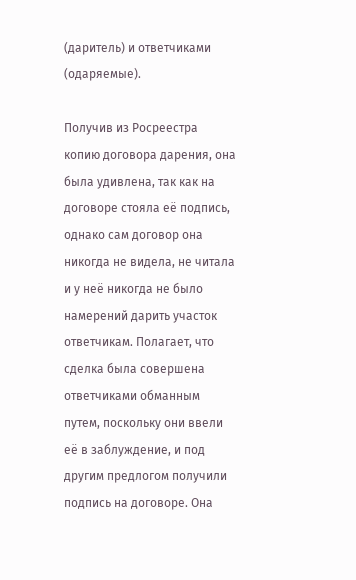(даритель) и ответчиками (одаряемые).

Получив из Росреестра копию договора дарения, она была удивлена, так как на договоре стояла её подпись, однако сам договор она никогда не видела, не читала и у неё никогда не было намерений дарить участок ответчикам. Полагает, что сделка была совершена ответчиками обманным путем, поскольку они ввели её в заблуждение, и под другим предлогом получили подпись на договоре. Она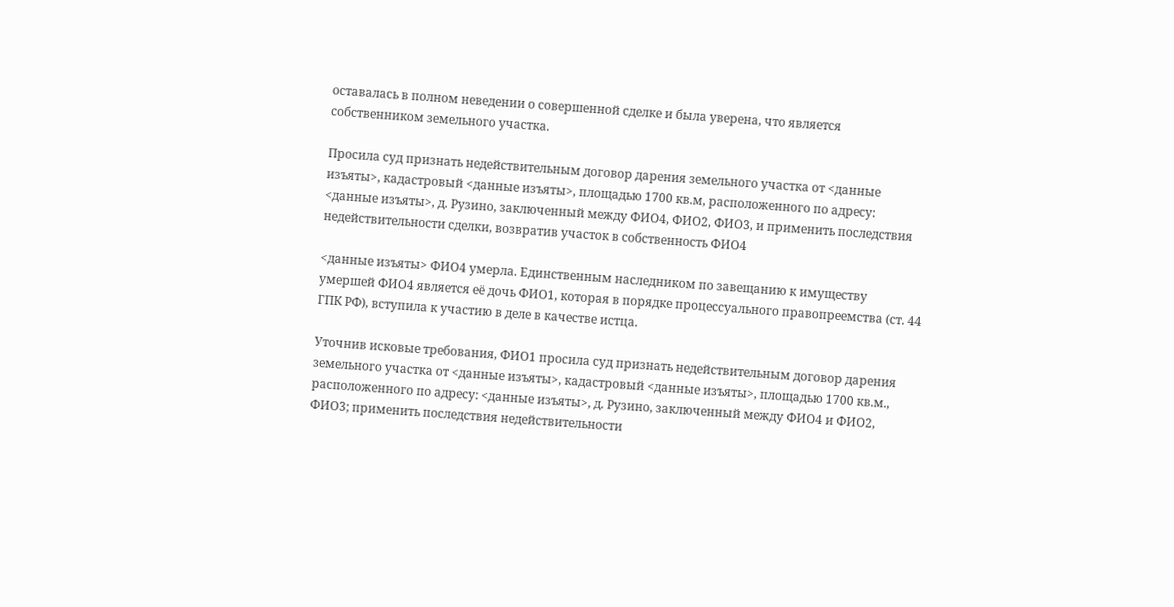оставалась в полном неведении о совершенной сделке и была уверена, что является собственником земельного участка.

Просила суд признать недействительным договор дарения земельного участка от <данные изъяты>, кадастровый <данные изъяты>, площадью 1700 кв.м, расположенного по адресу: <данные изъяты>, д. Рузино, заключенный между ФИО4, ФИО2, ФИО3, и применить последствия недействительности сделки, возвратив участок в собственность ФИО4

<данные изъяты> ФИО4 умерла. Единственным наследником по завещанию к имуществу умершей ФИО4 является её дочь ФИО1, которая в порядке процессуального правопреемства (ст. 44 ГПК РФ), вступила к участию в деле в качестве истца.

Уточнив исковые требования, ФИО1 просила суд признать недействительным договор дарения земельного участка от <данные изъяты>, кадастровый <данные изъяты>, площадью 1700 кв.м., расположенного по адресу: <данные изъяты>, д. Рузино, заключенный между ФИО4 и ФИО2, ФИО3; применить последствия недействительности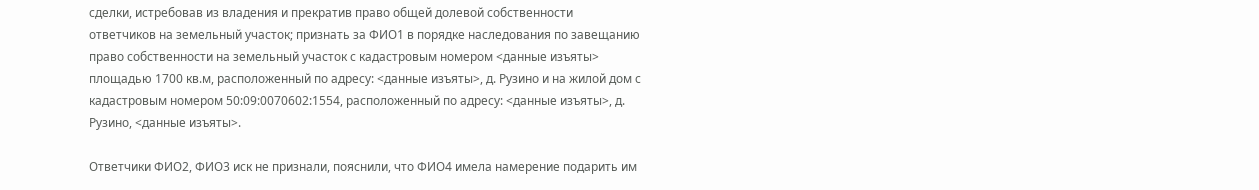сделки, истребовав из владения и прекратив право общей долевой собственности ответчиков на земельный участок; признать за ФИО1 в порядке наследования по завещанию право собственности на земельный участок с кадастровым номером <данные изъяты> площадью 1700 кв.м, расположенный по адресу: <данные изъяты>, д. Рузино и на жилой дом с кадастровым номером 50:09:0070602:1554, расположенный по адресу: <данные изъяты>, д. Рузино, <данные изъяты>.

Ответчики ФИО2, ФИО3 иск не признали, пояснили, что ФИО4 имела намерение подарить им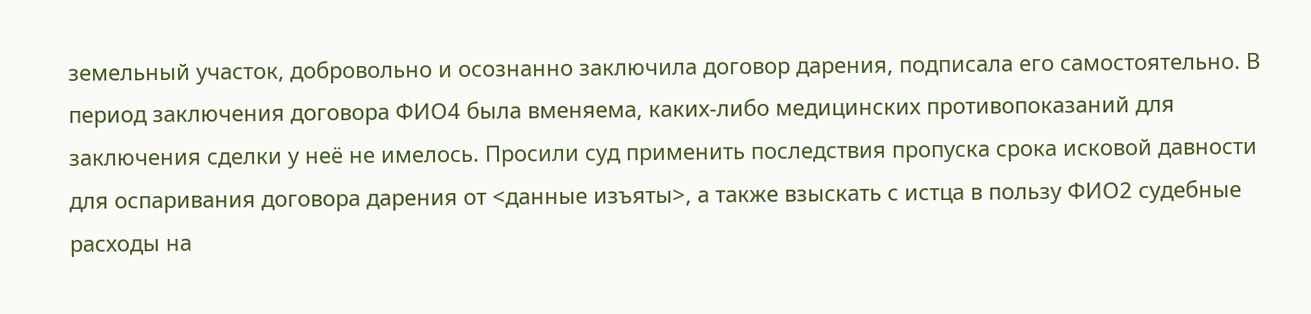земельный участок, добровольно и осознанно заключила договор дарения, подписала его самостоятельно. В период заключения договора ФИО4 была вменяема, каких-либо медицинских противопоказаний для заключения сделки у неё не имелось. Просили суд применить последствия пропуска срока исковой давности для оспаривания договора дарения от <данные изъяты>, а также взыскать с истца в пользу ФИО2 судебные расходы на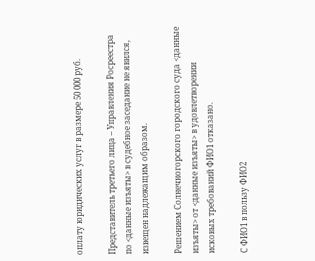оплату юридических услуг в размере 50 000 руб.

Представитель третьего лица – Управления Росреестра по <данные изъяты> в судебное заседание не явился, извещен надлежащим образом.

Решением Солнечногорского городского суда <данные изъяты> от <данные изъяты> в удовлетворении исковых требований ФИО1 отказано.

С ФИО1 в пользу ФИО2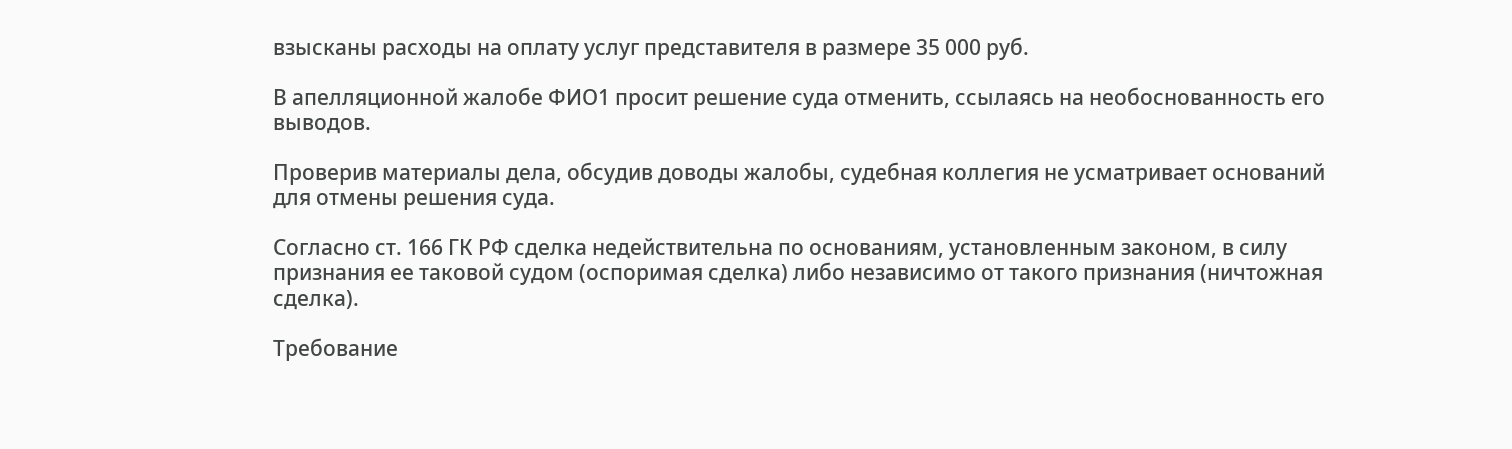взысканы расходы на оплату услуг представителя в размере 35 000 руб.

В апелляционной жалобе ФИО1 просит решение суда отменить, ссылаясь на необоснованность его выводов.

Проверив материалы дела, обсудив доводы жалобы, судебная коллегия не усматривает оснований для отмены решения суда.

Согласно ст. 166 ГК РФ сделка недействительна по основаниям, установленным законом, в силу признания ее таковой судом (оспоримая сделка) либо независимо от такого признания (ничтожная сделка).

Требование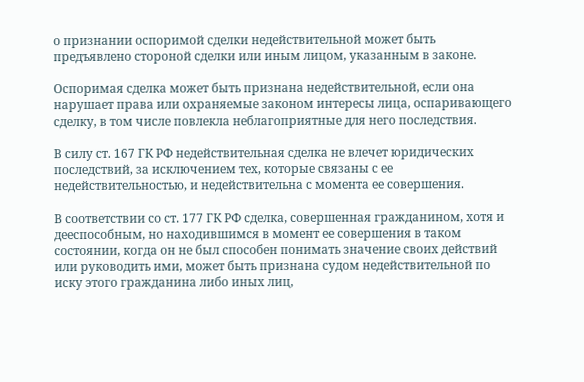о признании оспоримой сделки недействительной может быть предъявлено стороной сделки или иным лицом, указанным в законе.

Оспоримая сделка может быть признана недействительной, если она нарушает права или охраняемые законом интересы лица, оспаривающего сделку, в том числе повлекла неблагоприятные для него последствия.

В силу ст. 167 ГК РФ недействительная сделка не влечет юридических последствий, за исключением тех, которые связаны с ее недействительностью, и недействительна с момента ее совершения.

В соответствии со ст. 177 ГК РФ сделка, совершенная гражданином, хотя и дееспособным, но находившимся в момент ее совершения в таком состоянии, когда он не был способен понимать значение своих действий или руководить ими, может быть признана судом недействительной по иску этого гражданина либо иных лиц,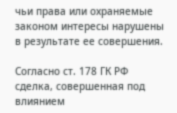чьи права или охраняемые законом интересы нарушены в результате ее совершения.

Согласно ст. 178 ГК РФ сделка, совершенная под влиянием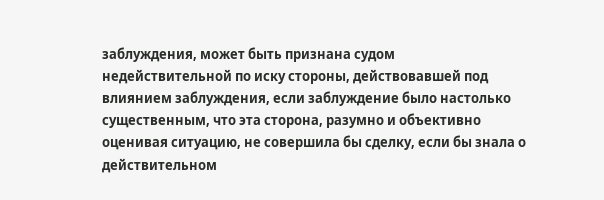заблуждения, может быть признана судом недействительной по иску стороны, действовавшей под влиянием заблуждения, если заблуждение было настолько существенным, что эта сторона, разумно и объективно оценивая ситуацию, не совершила бы сделку, если бы знала о действительном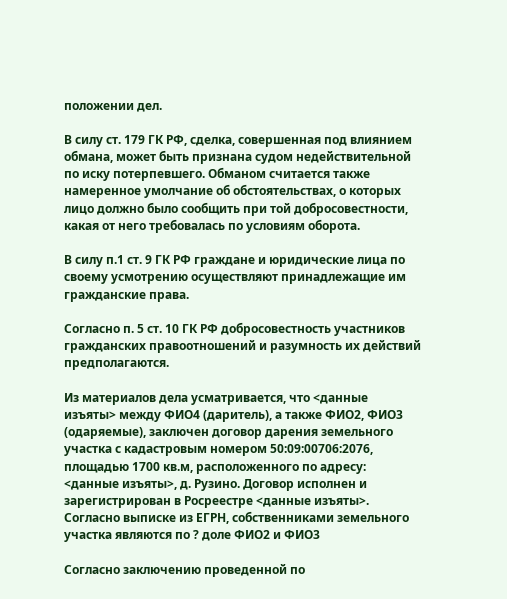положении дел.

В силу ст. 179 ГК РФ, сделка, совершенная под влиянием обмана, может быть признана судом недействительной по иску потерпевшего. Обманом считается также намеренное умолчание об обстоятельствах, о которых лицо должно было сообщить при той добросовестности, какая от него требовалась по условиям оборота.

В силу п.1 ст. 9 ГК РФ граждане и юридические лица по своему усмотрению осуществляют принадлежащие им гражданские права.

Согласно п. 5 ст. 10 ГК РФ добросовестность участников гражданских правоотношений и разумность их действий предполагаются.

Из материалов дела усматривается, что <данные изъяты> между ФИО4 (даритель), а также ФИО2, ФИО3 (одаряемые), заключен договор дарения земельного участка с кадастровым номером 50:09:00706:2076, площадью 1700 кв.м, расположенного по адресу: <данные изъяты>, д. Рузино. Договор исполнен и зарегистрирован в Росреестре <данные изъяты>. Согласно выписке из ЕГРН, собственниками земельного участка являются по ? доле ФИО2 и ФИО3

Согласно заключению проведенной по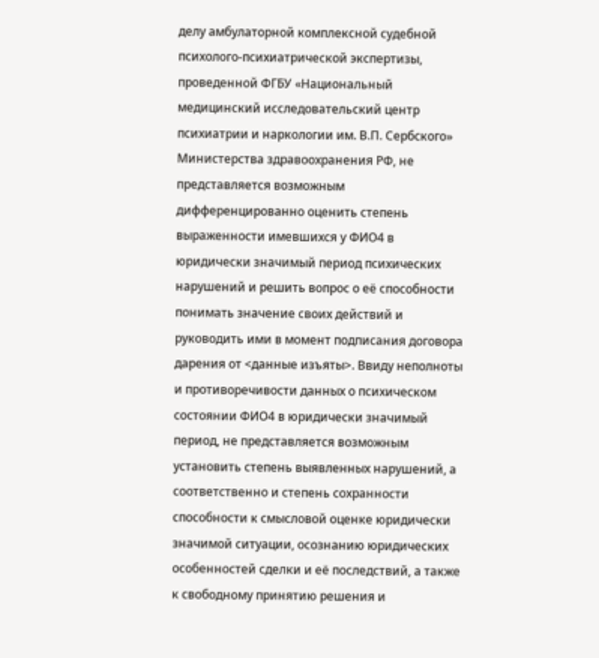делу амбулаторной комплексной судебной психолого-психиатрической экспертизы, проведенной ФГБУ «Национальный медицинский исследовательский центр психиатрии и наркологии им. В.П. Сербского» Министерства здравоохранения РФ, не представляется возможным дифференцированно оценить степень выраженности имевшихся у ФИО4 в юридически значимый период психических нарушений и решить вопрос о её способности понимать значение своих действий и руководить ими в момент подписания договора дарения от <данные изъяты>. Ввиду неполноты и противоречивости данных о психическом состоянии ФИО4 в юридически значимый период, не представляется возможным установить степень выявленных нарушений, а соответственно и степень сохранности способности к смысловой оценке юридически значимой ситуации, осознанию юридических особенностей сделки и её последствий, а также к свободному принятию решения и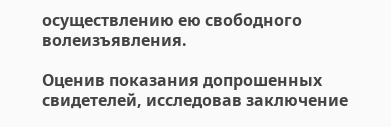осуществлению ею свободного волеизъявления.

Оценив показания допрошенных свидетелей, исследовав заключение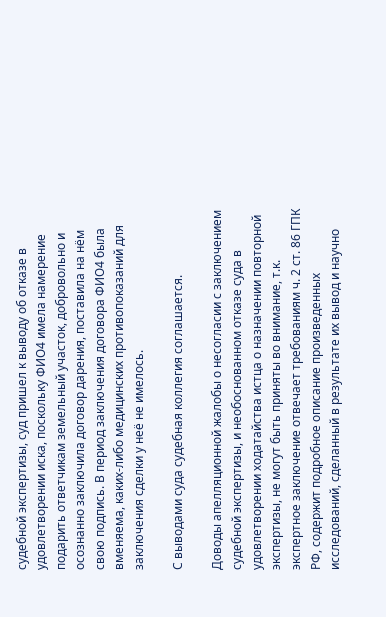судебной экспертизы, суд пришел к выводу об отказе в удовлетворении иска, поскольку ФИО4 имела намерение подарить ответчикам земельный участок, добровольно и осознанно заключила договор дарения, поставила на нём свою подпись. В период заключения договора ФИО4 была вменяема, каких-либо медицинских противопоказаний для заключения сделки у неё не имелось.

С выводами суда судебная коллегия соглашается.

Доводы апелляционной жалобы о несогласии с заключением судебной экспертизы, и необоснованном отказе суда в удовлетворении ходатайства истца о назначении повторной экспертизы, не могут быть приняты во внимание, т.к. экспертное заключение отвечает требованиям ч. 2 ст. 86 ГПК РФ, содержит подробное описание произведенных исследований, сделанный в результате их вывод и научно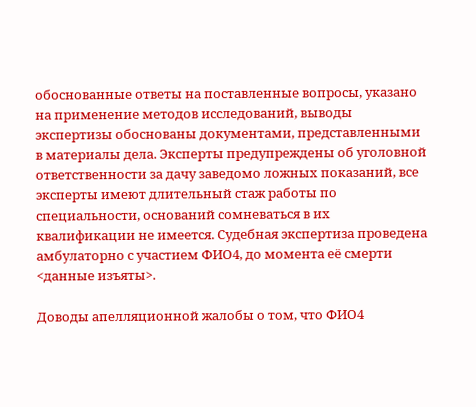обоснованные ответы на поставленные вопросы, указано на применение методов исследований, выводы экспертизы обоснованы документами, представленными в материалы дела. Эксперты предупреждены об уголовной ответственности за дачу заведомо ложных показаний, все эксперты имеют длительный стаж работы по специальности, оснований сомневаться в их квалификации не имеется. Судебная экспертиза проведена амбулаторно с участием ФИО4, до момента её смерти <данные изъяты>.

Доводы апелляционной жалобы о том, что ФИО4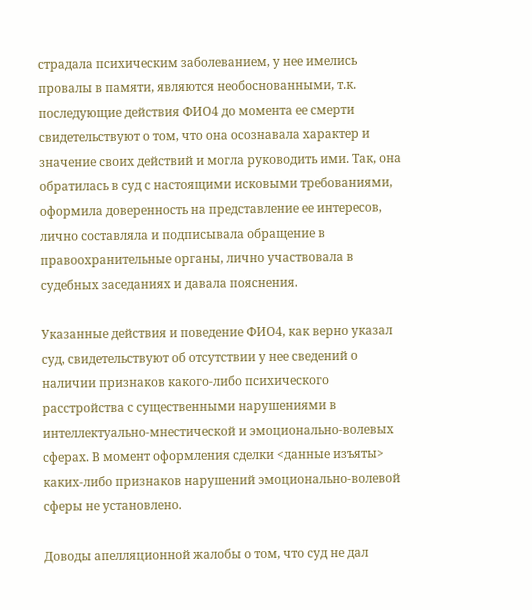страдала психическим заболеванием, у нее имелись провалы в памяти, являются необоснованными, т.к. последующие действия ФИО4 до момента ее смерти свидетельствуют о том, что она осознавала характер и значение своих действий и могла руководить ими. Так, она обратилась в суд с настоящими исковыми требованиями, оформила доверенность на представление ее интересов, лично составляла и подписывала обращение в правоохранительные органы, лично участвовала в судебных заседаниях и давала пояснения.

Указанные действия и поведение ФИО4, как верно указал суд, свидетельствуют об отсутствии у нее сведений о наличии признаков какого-либо психического расстройства с существенными нарушениями в интеллектуально-мнестической и эмоционально-волевых сферах. В момент оформления сделки <данные изъяты> каких-либо признаков нарушений эмоционально-волевой сферы не установлено.

Доводы апелляционной жалобы о том, что суд не дал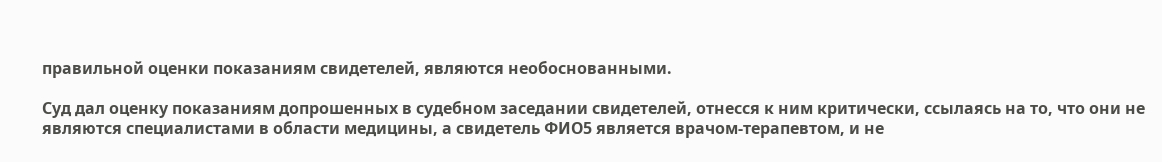правильной оценки показаниям свидетелей, являются необоснованными.

Суд дал оценку показаниям допрошенных в судебном заседании свидетелей, отнесся к ним критически, ссылаясь на то, что они не являются специалистами в области медицины, а свидетель ФИО5 является врачом-терапевтом, и не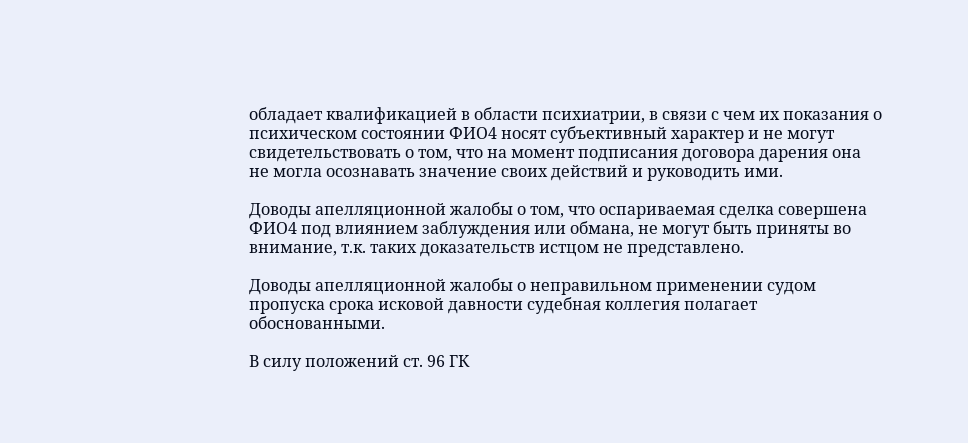обладает квалификацией в области психиатрии, в связи с чем их показания о психическом состоянии ФИО4 носят субъективный характер и не могут свидетельствовать о том, что на момент подписания договора дарения она не могла осознавать значение своих действий и руководить ими.

Доводы апелляционной жалобы о том, что оспариваемая сделка совершена ФИО4 под влиянием заблуждения или обмана, не могут быть приняты во внимание, т.к. таких доказательств истцом не представлено.

Доводы апелляционной жалобы о неправильном применении судом пропуска срока исковой давности судебная коллегия полагает обоснованными.

В силу положений ст. 96 ГК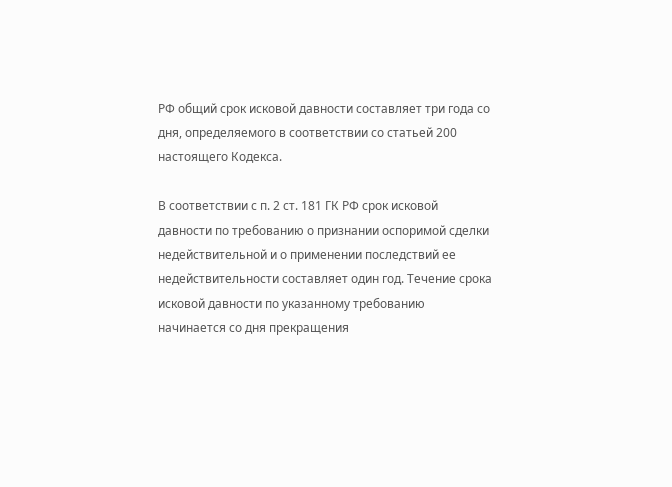РФ общий срок исковой давности составляет три года со дня, определяемого в соответствии со статьей 200 настоящего Кодекса.

В соответствии с п. 2 ст. 181 ГК РФ срок исковой давности по требованию о признании оспоримой сделки недействительной и о применении последствий ее недействительности составляет один год. Течение срока исковой давности по указанному требованию начинается со дня прекращения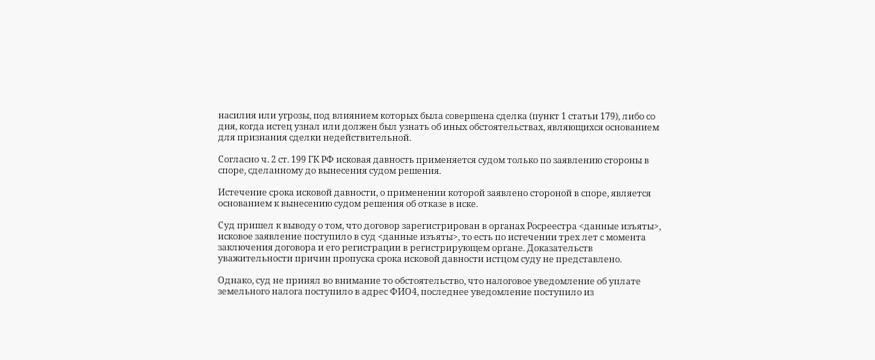насилия или угрозы, под влиянием которых была совершена сделка (пункт 1 статьи 179), либо со дня, когда истец узнал или должен был узнать об иных обстоятельствах, являющихся основанием для признания сделки недействительной.

Согласно ч. 2 ст. 199 ГК РФ исковая давность применяется судом только по заявлению стороны в споре, сделанному до вынесения судом решения.

Истечение срока исковой давности, о применении которой заявлено стороной в споре, является основанием к вынесению судом решения об отказе в иске.

Суд пришел к выводу о том, что договор зарегистрирован в органах Росреестра <данные изъяты>, исковое заявление поступило в суд <данные изъяты>, то есть по истечении трех лет с момента заключения договора и его регистрации в регистрирующем органе. Доказательств уважительности причин пропуска срока исковой давности истцом суду не представлено.

Однако, суд не принял во внимание то обстоятельство, что налоговое уведомление об уплате земельного налога поступило в адрес ФИО4, последнее уведомление поступило из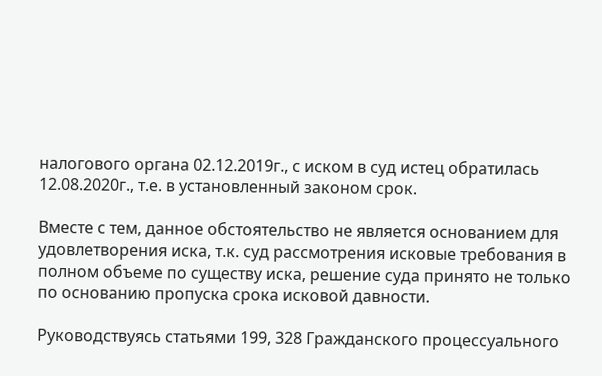налогового органа 02.12.2019г., с иском в суд истец обратилась 12.08.2020г., т.е. в установленный законом срок.

Вместе с тем, данное обстоятельство не является основанием для удовлетворения иска, т.к. суд рассмотрения исковые требования в полном объеме по существу иска, решение суда принято не только по основанию пропуска срока исковой давности.

Руководствуясь статьями 199, 328 Гражданского процессуального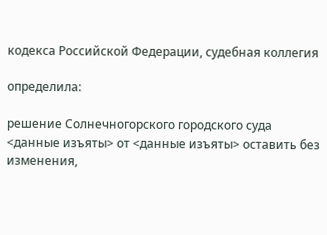кодекса Российской Федерации, судебная коллегия

определила:

решение Солнечногорского городского суда <данные изъяты> от <данные изъяты> оставить без изменения,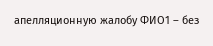апелляционную жалобу ФИО1 – без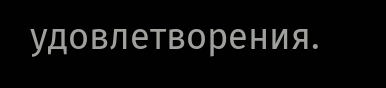удовлетворения.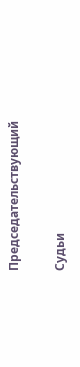Председательствующий

Судьи